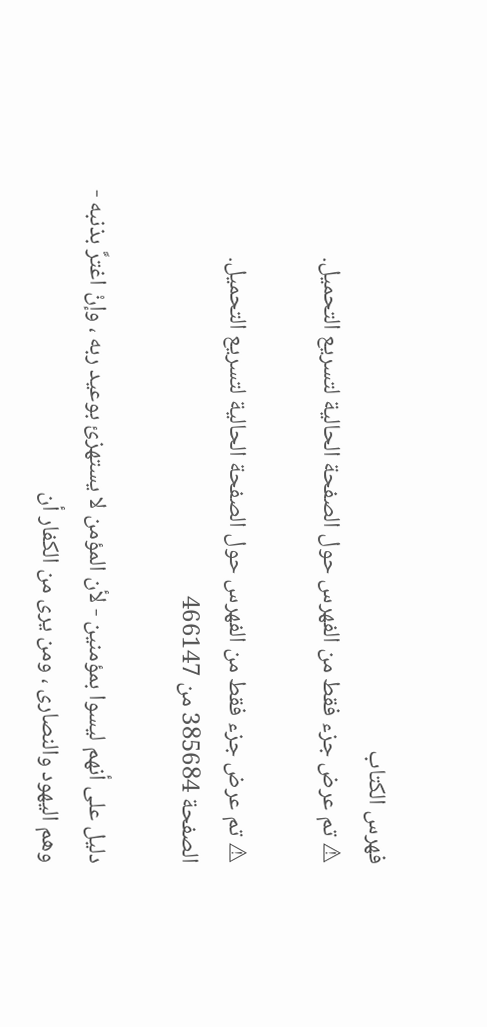فهرس الكتاب
⚠ تم عرض جزء فقط من الفهرس حول الصفحة الحالية لتسريع التحميل.

⚠ تم عرض جزء فقط من الفهرس حول الصفحة الحالية لتسريع التحميل.
الصفحة 385684 من 466147

دليل على أنهم ليسوا بمؤمنين - لأن المؤمن لا يستهزئ بوعيد ربه ، وإنْ اغترَّ بذنبه - وهم اليهود والنصارى ، ومن يرى من الكفار أن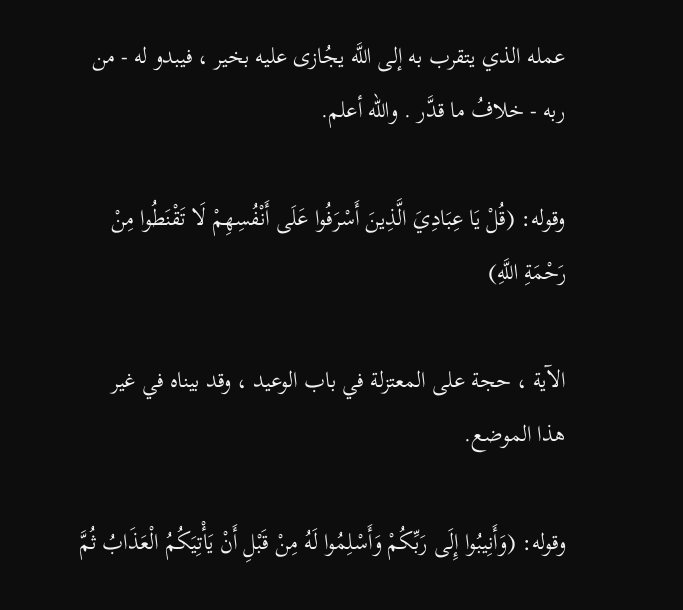عمله الذي يتقرب به إلى اللَّه يجُازى عليه بخير ، فيبدو له - من ربه - خلافُ ما قدَّر . والله أعلم.

وقوله: (قُلْ يَا عِبَادِيَ الَّذِينَ أَسْرَفُوا عَلَى أَنْفُسِهِمْ لَا تَقْنَطُوا مِنْ رَحْمَةِ اللَّهِ)

الآية ، حجة على المعتزلة في باب الوعيد ، وقد بيناه في غير هذا الموضع.

وقوله: (وَأَنِيبُوا إِلَى رَبِّكُمْ وَأَسْلِمُوا لَهُ مِنْ قَبْلِ أَنْ يَأْتِيَكُمُ الْعَذَابُ ثُمَّ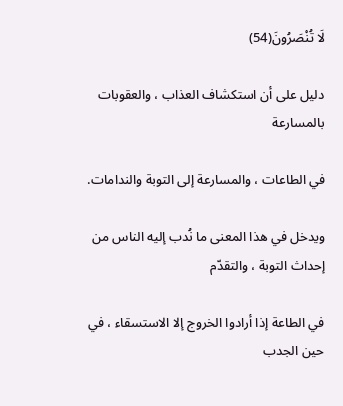لَا تُنْصَرُونَ(54)

دليل على أن استكشاف العذاب ، والعقوبات بالمسارعة

في الطاعات ، والمسارعة إلى التوبة والندامات.

ويدخل في هذا المعنى ما نُدب إليه الناس من إحداث التوبة ، والتقدّم

في الطاعة إذا أرادوا الخروج إلا الاستسقاء ، في حين الجدب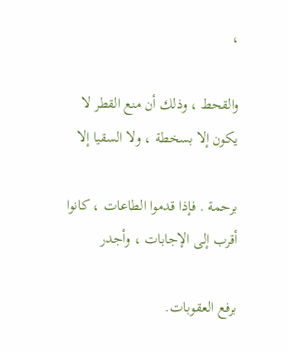،

والقحط ، وذلك أن منع القطر لا يكون إلا بسخطة ، ولا السقيا إلا

برحمة . فإذا قدموا الطاعات ، كانوا أقرب إلى الإجابات ، وأجدر

برفع العقوبات.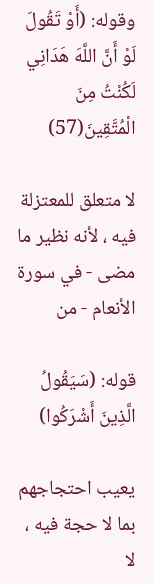وقوله: (أَوْ تَقُولَ لَوْ أَنَّ اللَّهَ هَدَانِي لَكُنْتُ مِنَ الْمُتَّقِينَ(57)

لا متعلق للمعتزلة فيه ، لأنه نظير ما مضى - في سورة الأنعام - من

قوله: (سَيَقُولُ الَّذِينَ أَشْرَكُوا)

يعيب احتجاجهم بما لا حجة فيه ، لا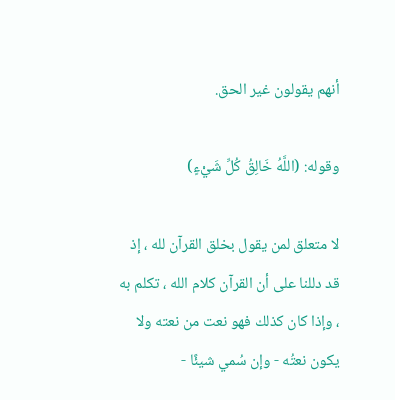أنهم يقولون غير الحق.

وقوله: (اللَّهُ خَالِقُ كُلِّ شَيْءٍ)

لا متعلق لمن يقول بخلق القرآن لله ، إذ قد دللنا على أن القرآن كلام الله ، تكلم به ، وإذا كان كذلك فهو نعت من نعته ولا يكون نعتُه - وإن سُمي شيئًا -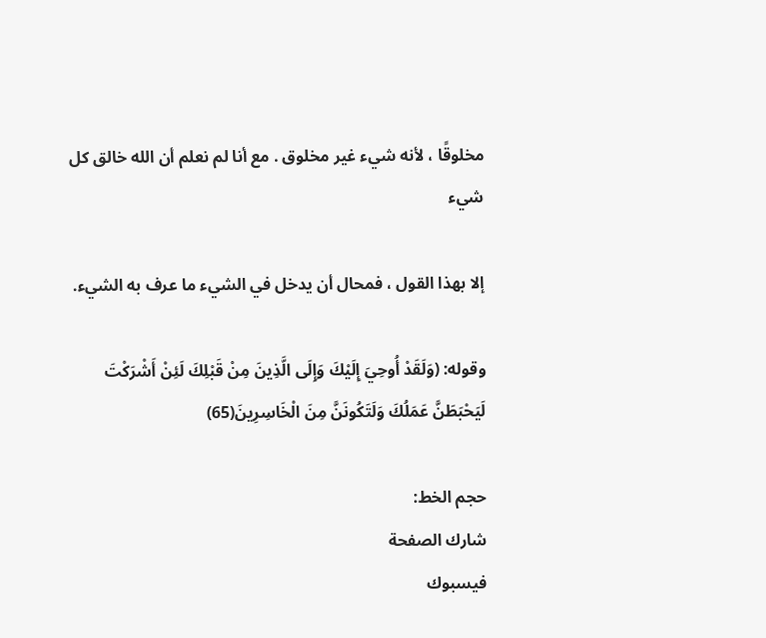مخلوقًا ، لأنه شيء غير مخلوق . مع أنا لم نعلم أن الله خالق كل شيء

إلا بهذا القول ، فمحال أن يدخل في الشيء ما عرف به الشيء.

وقوله: (وَلَقَدْ أُوحِيَ إِلَيْكَ وَإِلَى الَّذِينَ مِنْ قَبْلِكَ لَئِنْ أَشْرَكْتَ لَيَحْبَطَنَّ عَمَلُكَ وَلَتَكُونَنَّ مِنَ الْخَاسِرِينَ(65)

حجم الخط:
شارك الصفحة
فيسبوك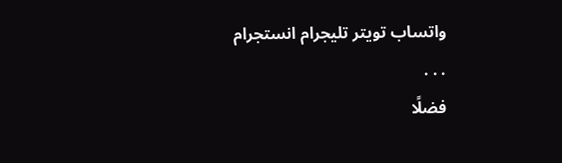واتساب تويتر تليجرام انستجرام
. . .
فضلًا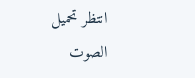انتظر تحميل الصوت